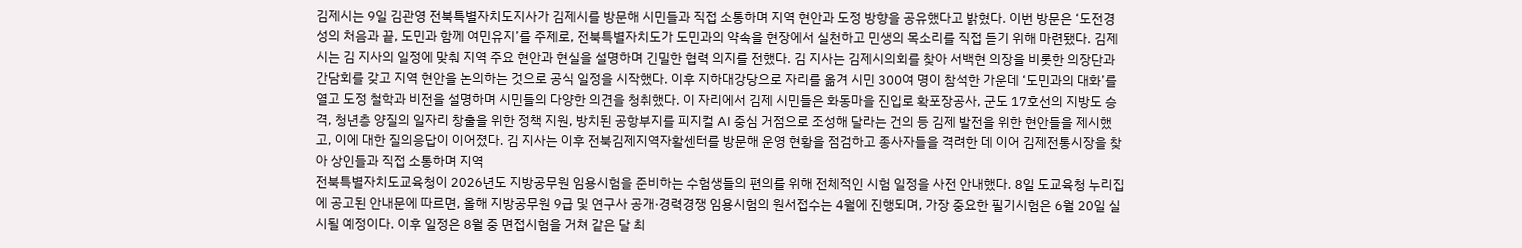김제시는 9일 김관영 전북특별자치도지사가 김제시를 방문해 시민들과 직접 소통하며 지역 현안과 도정 방향을 공유했다고 밝혔다. 이번 방문은 ‘도전경성의 처음과 끝, 도민과 함께 여민유지’를 주제로, 전북특별자치도가 도민과의 약속을 현장에서 실천하고 민생의 목소리를 직접 듣기 위해 마련됐다. 김제시는 김 지사의 일정에 맞춰 지역 주요 현안과 현실을 설명하며 긴밀한 협력 의지를 전했다. 김 지사는 김제시의회를 찾아 서백현 의장을 비롯한 의장단과 간담회를 갖고 지역 현안을 논의하는 것으로 공식 일정을 시작했다. 이후 지하대강당으로 자리를 옮겨 시민 300여 명이 참석한 가운데 ‘도민과의 대화’를 열고 도정 철학과 비전을 설명하며 시민들의 다양한 의견을 청취했다. 이 자리에서 김제 시민들은 화동마을 진입로 확포장공사, 군도 17호선의 지방도 승격, 청년층 양질의 일자리 창출을 위한 정책 지원, 방치된 공항부지를 피지컬 AI 중심 거점으로 조성해 달라는 건의 등 김제 발전을 위한 현안들을 제시했고, 이에 대한 질의응답이 이어졌다. 김 지사는 이후 전북김제지역자활센터를 방문해 운영 현황을 점검하고 종사자들을 격려한 데 이어 김제전통시장을 찾아 상인들과 직접 소통하며 지역
전북특별자치도교육청이 2026년도 지방공무원 임용시험을 준비하는 수험생들의 편의를 위해 전체적인 시험 일정을 사전 안내했다. 8일 도교육청 누리집에 공고된 안내문에 따르면, 올해 지방공무원 9급 및 연구사 공개·경력경쟁 임용시험의 원서접수는 4월에 진행되며, 가장 중요한 필기시험은 6월 20일 실시될 예정이다. 이후 일정은 8월 중 면접시험을 거쳐 같은 달 최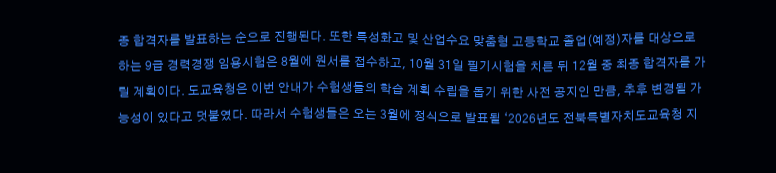종 합격자를 발표하는 순으로 진행된다. 또한 특성화고 및 산업수요 맞춤형 고등학교 졸업(예정)자를 대상으로 하는 9급 경력경쟁 임용시험은 8월에 원서를 접수하고, 10월 31일 필기시험을 치른 뒤 12월 중 최종 합격자를 가릴 계획이다. 도교육청은 이번 안내가 수험생들의 학습 계획 수립을 돕기 위한 사전 공지인 만큼, 추후 변경될 가능성이 있다고 덧붙였다. 따라서 수험생들은 오는 3월에 정식으로 발표될 ‘2026년도 전북특별자치도교육청 지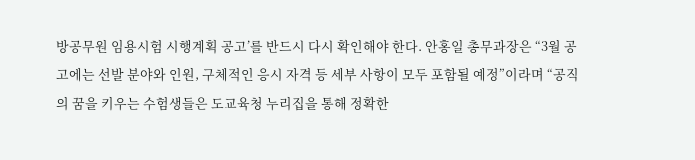방공무원 임용시험 시행계획 공고’를 반드시 다시 확인해야 한다. 안홍일 총무과장은 “3월 공고에는 선발 분야와 인원, 구체적인 응시 자격 등 세부 사항이 모두 포함될 예정”이라며 “공직의 꿈을 키우는 수험생들은 도교육청 누리집을 통해 정확한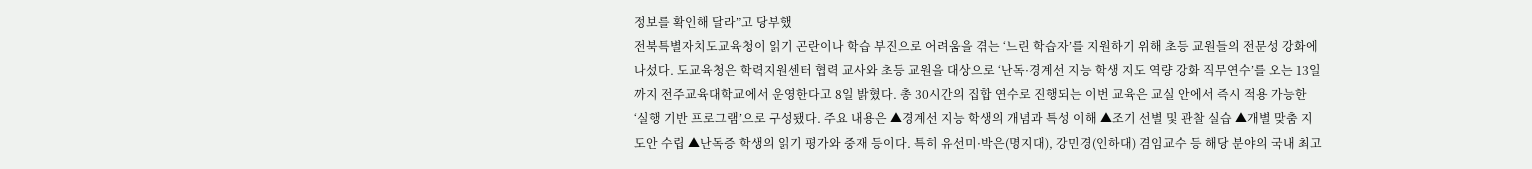정보를 확인해 달라”고 당부했
전북특별자치도교육청이 읽기 곤란이나 학습 부진으로 어려움을 겪는 ‘느린 학습자’를 지원하기 위해 초등 교원들의 전문성 강화에 나섰다. 도교육청은 학력지원센터 협력 교사와 초등 교원을 대상으로 ‘난독·경계선 지능 학생 지도 역량 강화 직무연수’를 오는 13일까지 전주교육대학교에서 운영한다고 8일 밝혔다. 총 30시간의 집합 연수로 진행되는 이번 교육은 교실 안에서 즉시 적용 가능한 ‘실행 기반 프로그램’으로 구성됐다. 주요 내용은 ▲경계선 지능 학생의 개념과 특성 이해 ▲조기 선별 및 관찰 실습 ▲개별 맞춤 지도안 수립 ▲난독증 학생의 읽기 평가와 중재 등이다. 특히 유선미·박은(명지대), 강민경(인하대) 겸임교수 등 해당 분야의 국내 최고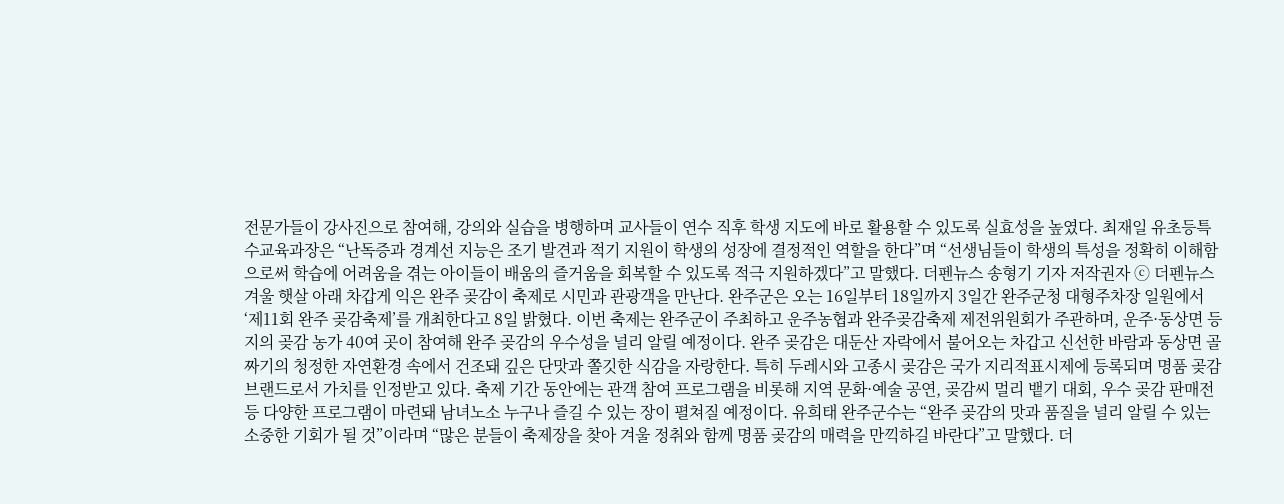전문가들이 강사진으로 참여해, 강의와 실습을 병행하며 교사들이 연수 직후 학생 지도에 바로 활용할 수 있도록 실효성을 높였다. 최재일 유초등특수교육과장은 “난독증과 경계선 지능은 조기 발견과 적기 지원이 학생의 성장에 결정적인 역할을 한다”며 “선생님들이 학생의 특성을 정확히 이해함으로써 학습에 어려움을 겪는 아이들이 배움의 즐거움을 회복할 수 있도록 적극 지원하겠다”고 말했다. 더펜뉴스 송형기 기자 저작권자 ⓒ 더펜뉴스
겨울 햇살 아래 차갑게 익은 완주 곶감이 축제로 시민과 관광객을 만난다. 완주군은 오는 16일부터 18일까지 3일간 완주군청 대형주차장 일원에서 ‘제11회 완주 곶감축제’를 개최한다고 8일 밝혔다. 이번 축제는 완주군이 주최하고 운주농협과 완주곶감축제 제전위원회가 주관하며, 운주·동상면 등지의 곶감 농가 40여 곳이 참여해 완주 곶감의 우수성을 널리 알릴 예정이다. 완주 곶감은 대둔산 자락에서 불어오는 차갑고 신선한 바람과 동상면 골짜기의 청정한 자연환경 속에서 건조돼 깊은 단맛과 쫄깃한 식감을 자랑한다. 특히 두레시와 고종시 곶감은 국가 지리적표시제에 등록되며 명품 곶감 브랜드로서 가치를 인정받고 있다. 축제 기간 동안에는 관객 참여 프로그램을 비롯해 지역 문화·예술 공연, 곶감씨 멀리 뱉기 대회, 우수 곶감 판매전 등 다양한 프로그램이 마련돼 남녀노소 누구나 즐길 수 있는 장이 펼쳐질 예정이다. 유희태 완주군수는 “완주 곶감의 맛과 품질을 널리 알릴 수 있는 소중한 기회가 될 것”이라며 “많은 분들이 축제장을 찾아 겨울 정취와 함께 명품 곶감의 매력을 만끽하길 바란다”고 말했다. 더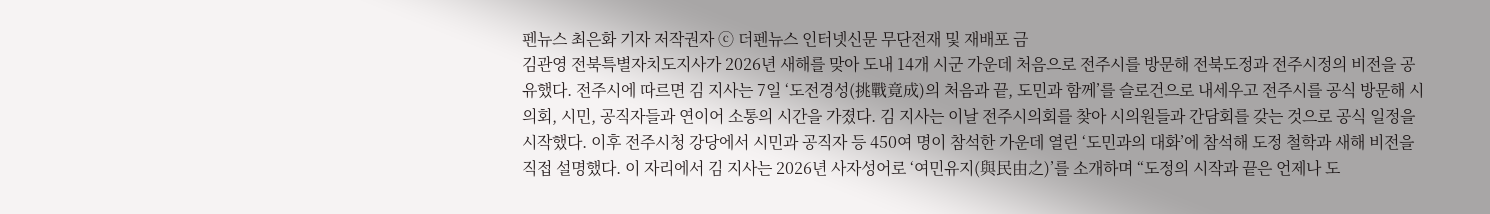펜뉴스 최은화 기자 저작권자 ⓒ 더펜뉴스 인터넷신문 무단전재 및 재배포 금
김관영 전북특별자치도지사가 2026년 새해를 맞아 도내 14개 시군 가운데 처음으로 전주시를 방문해 전북도정과 전주시정의 비전을 공유했다. 전주시에 따르면 김 지사는 7일 ‘도전경성(挑戰竟成)의 처음과 끝, 도민과 함께’를 슬로건으로 내세우고 전주시를 공식 방문해 시의회, 시민, 공직자들과 연이어 소통의 시간을 가졌다. 김 지사는 이날 전주시의회를 찾아 시의원들과 간담회를 갖는 것으로 공식 일정을 시작했다. 이후 전주시청 강당에서 시민과 공직자 등 450여 명이 참석한 가운데 열린 ‘도민과의 대화’에 참석해 도정 철학과 새해 비전을 직접 설명했다. 이 자리에서 김 지사는 2026년 사자성어로 ‘여민유지(與民由之)’를 소개하며 “도정의 시작과 끝은 언제나 도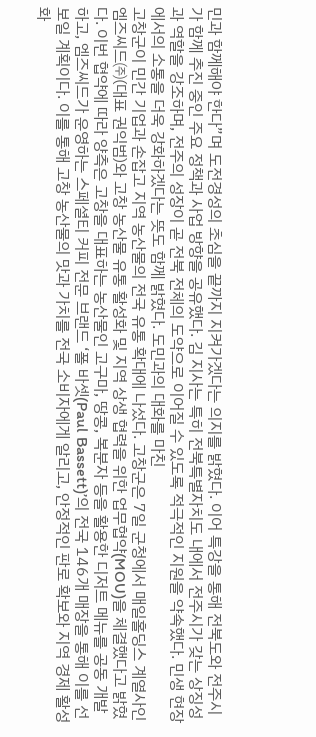민과 함께해야 한다”며 도전경성의 초심을 끝까지 지켜가겠다는 의지를 밝혔다. 이어 특강을 통해 전북도와 전주시가 함께 추진 중인 주요 정책과 사업 방향을 공유했다. 김 지사는 특히 전북특별자치도 내에서 전주시가 갖는 상징성과 역할을 강조하며, 전주의 성장이 곧 전북 전체의 도약으로 이어질 수 있도록 적극적인 지원을 약속했다. 민생 현장에서의 소통을 더욱 강화하겠다는 뜻도 함께 밝혔다. 도민과의 대화를 마친
고창군이 민간 기업과 손잡고 지역 농산물의 전국 유통 확대에 나섰다. 고창군은 7일 군청에서 매일홀딩스 계열사인 엠즈씨드㈜(대표 권익범)와 고창 농산물 유통 활성화 및 지역 상생 협력을 위한 업무협약(MOU)을 체결했다고 밝혔다. 이번 협약에 따라 양측은 고창을 대표하는 농산물인 고구마, 땅콩, 복분자 등을 활용한 디저트 메뉴를 공동 개발하고, 엠즈씨드가 운영하는 스페셜티 커피 전문 브랜드 ‘폴 바셋(Paul Bassett)’의 전국 146개 매장을 통해 이를 선보일 계획이다. 이를 통해 고창 농산물의 맛과 가치를 전국 소비자에게 알리고, 안정적인 판로 확보와 지역 경제 활성화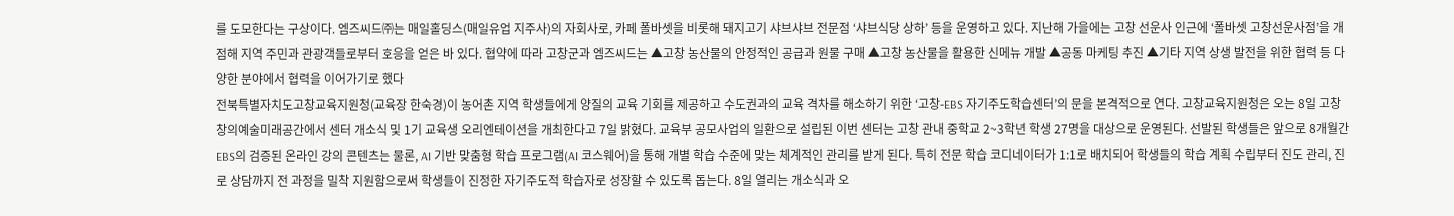를 도모한다는 구상이다. 엠즈씨드㈜는 매일홀딩스(매일유업 지주사)의 자회사로, 카페 폴바셋을 비롯해 돼지고기 샤브샤브 전문점 ‘샤브식당 상하’ 등을 운영하고 있다. 지난해 가을에는 고창 선운사 인근에 ‘폴바셋 고창선운사점’을 개점해 지역 주민과 관광객들로부터 호응을 얻은 바 있다. 협약에 따라 고창군과 엠즈씨드는 ▲고창 농산물의 안정적인 공급과 원물 구매 ▲고창 농산물을 활용한 신메뉴 개발 ▲공동 마케팅 추진 ▲기타 지역 상생 발전을 위한 협력 등 다양한 분야에서 협력을 이어가기로 했다
전북특별자치도고창교육지원청(교육장 한숙경)이 농어촌 지역 학생들에게 양질의 교육 기회를 제공하고 수도권과의 교육 격차를 해소하기 위한 ‘고창-EBS 자기주도학습센터’의 문을 본격적으로 연다. 고창교육지원청은 오는 8일 고창 창의예술미래공간에서 센터 개소식 및 1기 교육생 오리엔테이션을 개최한다고 7일 밝혔다. 교육부 공모사업의 일환으로 설립된 이번 센터는 고창 관내 중학교 2~3학년 학생 27명을 대상으로 운영된다. 선발된 학생들은 앞으로 8개월간 EBS의 검증된 온라인 강의 콘텐츠는 물론, AI 기반 맞춤형 학습 프로그램(AI 코스웨어)을 통해 개별 학습 수준에 맞는 체계적인 관리를 받게 된다. 특히 전문 학습 코디네이터가 1:1로 배치되어 학생들의 학습 계획 수립부터 진도 관리, 진로 상담까지 전 과정을 밀착 지원함으로써 학생들이 진정한 자기주도적 학습자로 성장할 수 있도록 돕는다. 8일 열리는 개소식과 오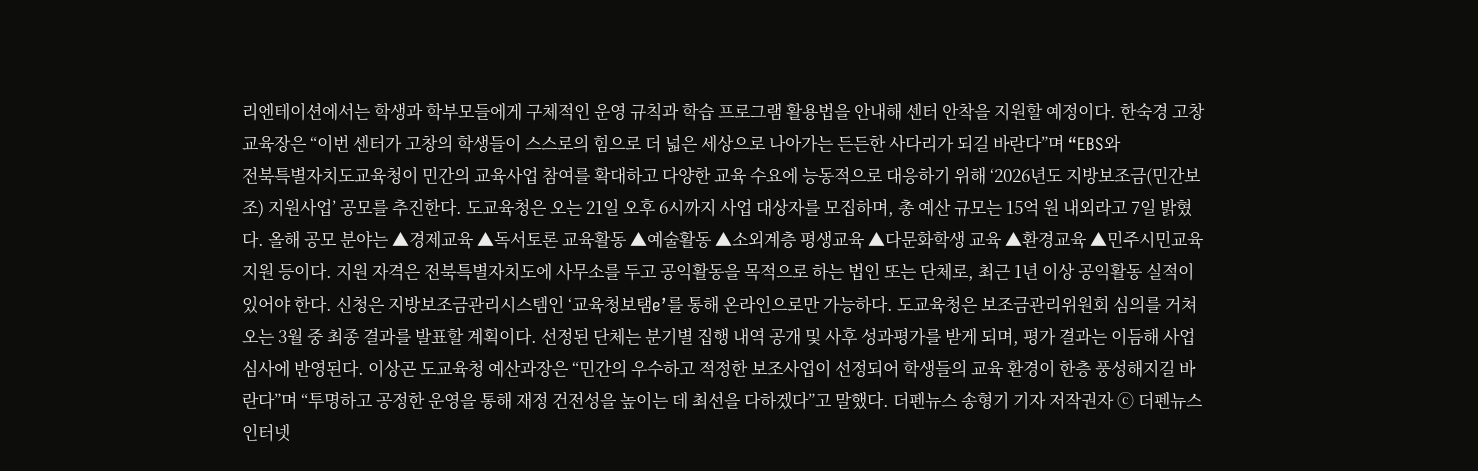리엔테이션에서는 학생과 학부모들에게 구체적인 운영 규칙과 학습 프로그램 활용법을 안내해 센터 안착을 지원할 예정이다. 한숙경 고창교육장은 “이번 센터가 고창의 학생들이 스스로의 힘으로 더 넓은 세상으로 나아가는 든든한 사다리가 되길 바란다”며 “EBS와
전북특별자치도교육청이 민간의 교육사업 참여를 확대하고 다양한 교육 수요에 능동적으로 대응하기 위해 ‘2026년도 지방보조금(민간보조) 지원사업’ 공모를 추진한다. 도교육청은 오는 21일 오후 6시까지 사업 대상자를 모집하며, 총 예산 규모는 15억 원 내외라고 7일 밝혔다. 올해 공모 분야는 ▲경제교육 ▲독서토론 교육활동 ▲예술활동 ▲소외계층 평생교육 ▲다문화학생 교육 ▲환경교육 ▲민주시민교육 지원 등이다. 지원 자격은 전북특별자치도에 사무소를 두고 공익활동을 목적으로 하는 법인 또는 단체로, 최근 1년 이상 공익활동 실적이 있어야 한다. 신청은 지방보조금관리시스템인 ‘교육청보탬e’를 통해 온라인으로만 가능하다. 도교육청은 보조금관리위원회 심의를 거쳐 오는 3월 중 최종 결과를 발표할 계획이다. 선정된 단체는 분기별 집행 내역 공개 및 사후 성과평가를 받게 되며, 평가 결과는 이듬해 사업 심사에 반영된다. 이상곤 도교육청 예산과장은 “민간의 우수하고 적정한 보조사업이 선정되어 학생들의 교육 환경이 한층 풍성해지길 바란다”며 “투명하고 공정한 운영을 통해 재정 건전성을 높이는 데 최선을 다하겠다”고 말했다. 더펜뉴스 송형기 기자 저작권자 ⓒ 더펜뉴스 인터넷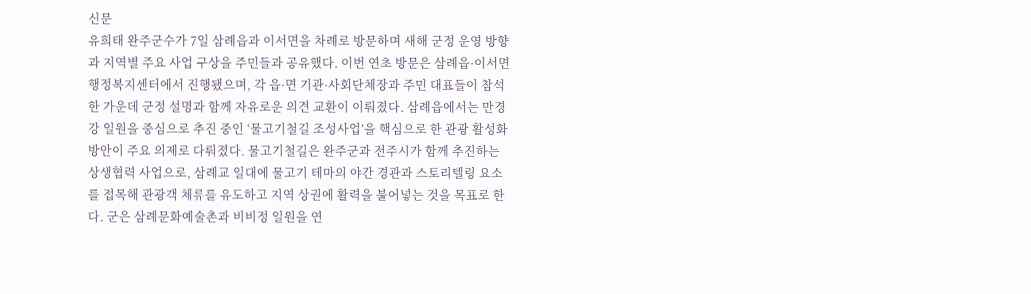신문
유희태 완주군수가 7일 삼례읍과 이서면을 차례로 방문하며 새해 군정 운영 방향과 지역별 주요 사업 구상을 주민들과 공유했다. 이번 연초 방문은 삼례읍·이서면 행정복지센터에서 진행됐으며, 각 읍·면 기관·사회단체장과 주민 대표들이 참석한 가운데 군정 설명과 함께 자유로운 의견 교환이 이뤄졌다. 삼례읍에서는 만경강 일원을 중심으로 추진 중인 ‘물고기철길 조성사업’을 핵심으로 한 관광 활성화 방안이 주요 의제로 다뤄졌다. 물고기철길은 완주군과 전주시가 함께 추진하는 상생협력 사업으로, 삼례교 일대에 물고기 테마의 야간 경관과 스토리텔링 요소를 접목해 관광객 체류를 유도하고 지역 상권에 활력을 불어넣는 것을 목표로 한다. 군은 삼례문화예술촌과 비비정 일원을 연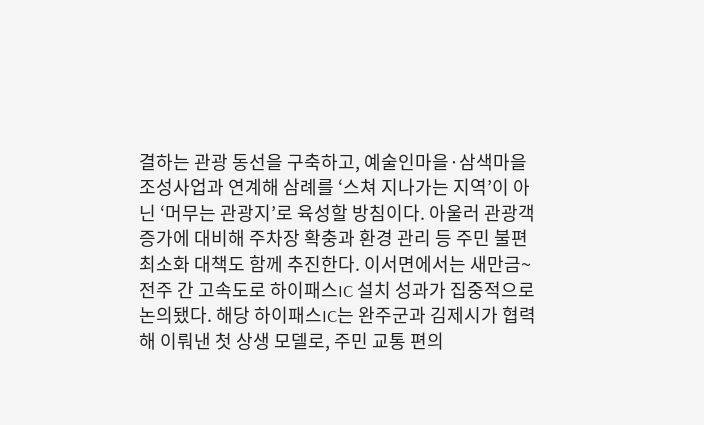결하는 관광 동선을 구축하고, 예술인마을·삼색마을 조성사업과 연계해 삼례를 ‘스쳐 지나가는 지역’이 아닌 ‘머무는 관광지’로 육성할 방침이다. 아울러 관광객 증가에 대비해 주차장 확충과 환경 관리 등 주민 불편 최소화 대책도 함께 추진한다. 이서면에서는 새만금~전주 간 고속도로 하이패스IC 설치 성과가 집중적으로 논의됐다. 해당 하이패스IC는 완주군과 김제시가 협력해 이뤄낸 첫 상생 모델로, 주민 교통 편의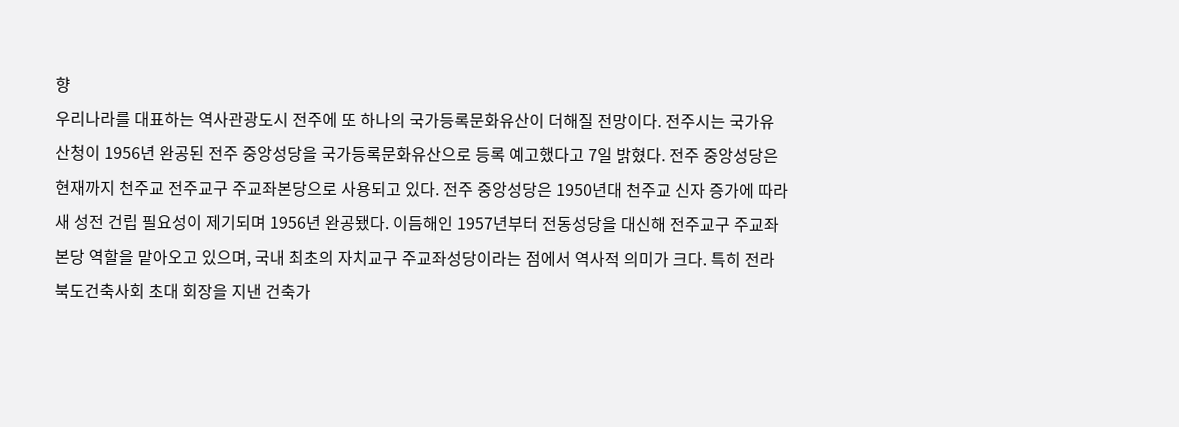향
우리나라를 대표하는 역사관광도시 전주에 또 하나의 국가등록문화유산이 더해질 전망이다. 전주시는 국가유산청이 1956년 완공된 전주 중앙성당을 국가등록문화유산으로 등록 예고했다고 7일 밝혔다. 전주 중앙성당은 현재까지 천주교 전주교구 주교좌본당으로 사용되고 있다. 전주 중앙성당은 1950년대 천주교 신자 증가에 따라 새 성전 건립 필요성이 제기되며 1956년 완공됐다. 이듬해인 1957년부터 전동성당을 대신해 전주교구 주교좌본당 역할을 맡아오고 있으며, 국내 최초의 자치교구 주교좌성당이라는 점에서 역사적 의미가 크다. 특히 전라북도건축사회 초대 회장을 지낸 건축가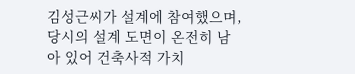김성근씨가 설계에 참여했으며, 당시의 설계 도면이 온전히 남아 있어 건축사적 가치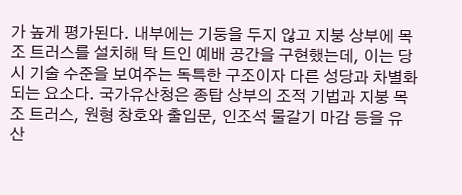가 높게 평가된다. 내부에는 기둥을 두지 않고 지붕 상부에 목조 트러스를 설치해 탁 트인 예배 공간을 구현했는데, 이는 당시 기술 수준을 보여주는 독특한 구조이자 다른 성당과 차별화되는 요소다. 국가유산청은 종탑 상부의 조적 기법과 지붕 목조 트러스, 원형 창호와 출입문, 인조석 물갈기 마감 등을 유산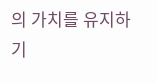의 가치를 유지하기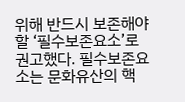위해 반드시 보존해야 할 ‘필수보존요소’로 권고했다. 필수보존요소는 문화유산의 핵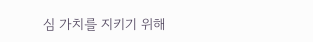심 가치를 지키기 위해